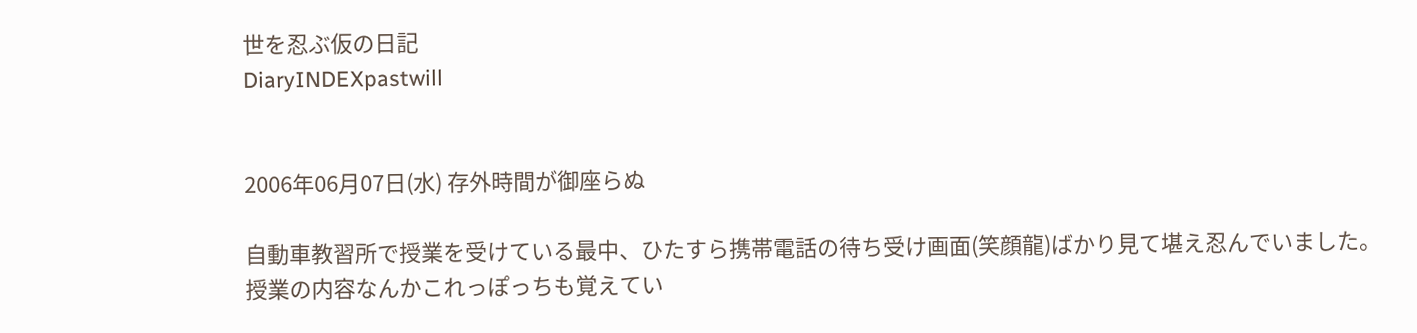世を忍ぶ仮の日記
DiaryINDEXpastwill


2006年06月07日(水) 存外時間が御座らぬ

自動車教習所で授業を受けている最中、ひたすら携帯電話の待ち受け画面(笑顔龍)ばかり見て堪え忍んでいました。
授業の内容なんかこれっぽっちも覚えてい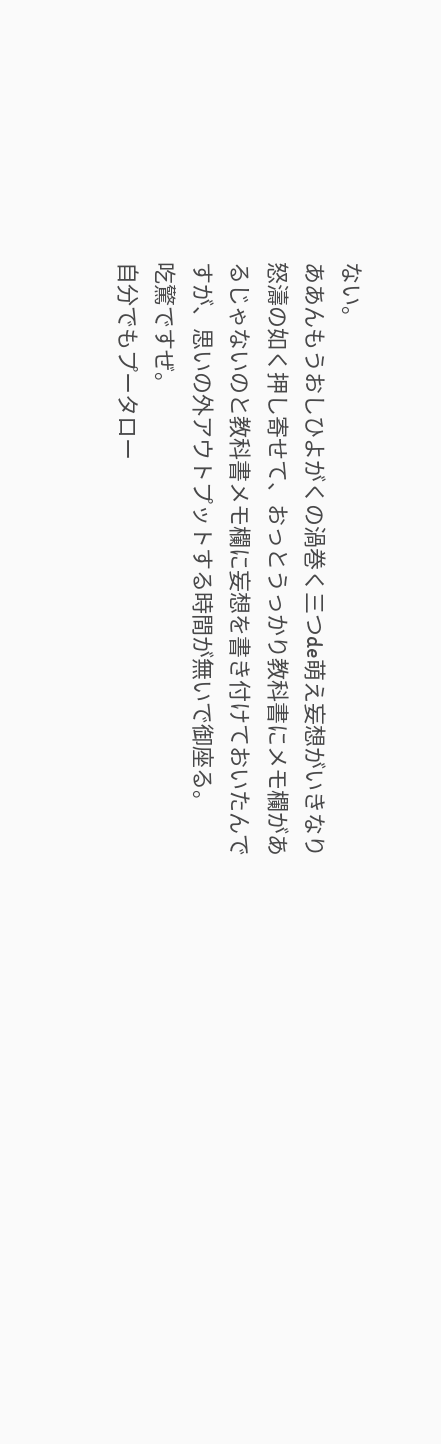ない。
ああんもうおしひよがくの渦巻く三つde萌え妄想がいきなり怒濤の如く押し寄せて、おっとうっかり教科書にメモ欄があるじゃないのと教科書メモ欄に妄想を書き付けておいたんですが、思いの外アウトプットする時間が無いで御座る。
吃驚ですぜ。
自分でもプータロー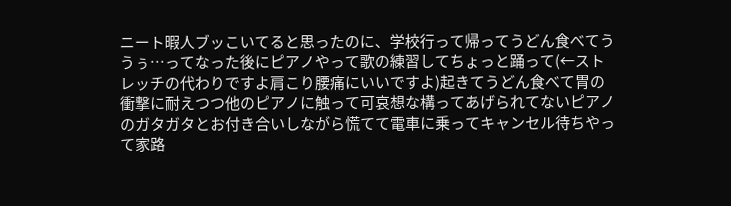ニート暇人ブッこいてると思ったのに、学校行って帰ってうどん食べてううぅ…ってなった後にピアノやって歌の練習してちょっと踊って(←ストレッチの代わりですよ肩こり腰痛にいいですよ)起きてうどん食べて胃の衝撃に耐えつつ他のピアノに触って可哀想な構ってあげられてないピアノのガタガタとお付き合いしながら慌てて電車に乗ってキャンセル待ちやって家路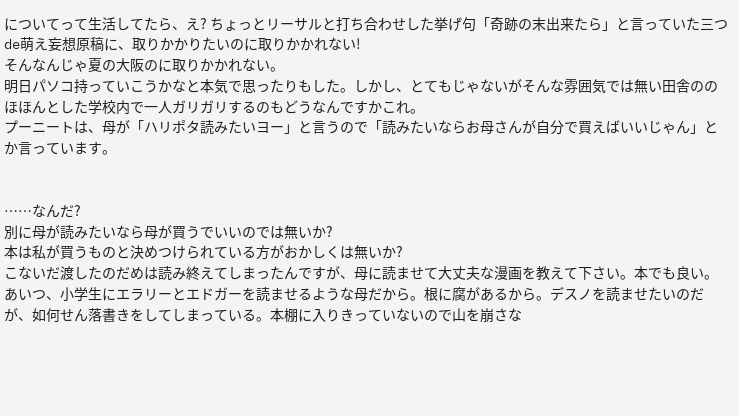についてって生活してたら、え? ちょっとリーサルと打ち合わせした挙げ句「奇跡の末出来たら」と言っていた三つde萌え妄想原稿に、取りかかりたいのに取りかかれない!
そんなんじゃ夏の大阪のに取りかかれない。
明日パソコ持っていこうかなと本気で思ったりもした。しかし、とてもじゃないがそんな雰囲気では無い田舎ののほほんとした学校内で一人ガリガリするのもどうなんですかこれ。
プーニートは、母が「ハリポタ読みたいヨー」と言うので「読みたいならお母さんが自分で買えばいいじゃん」とか言っています。


……なんだ?
別に母が読みたいなら母が買うでいいのでは無いか?
本は私が買うものと決めつけられている方がおかしくは無いか?
こないだ渡したのだめは読み終えてしまったんですが、母に読ませて大丈夫な漫画を教えて下さい。本でも良い。あいつ、小学生にエラリーとエドガーを読ませるような母だから。根に腐があるから。デスノを読ませたいのだが、如何せん落書きをしてしまっている。本棚に入りきっていないので山を崩さな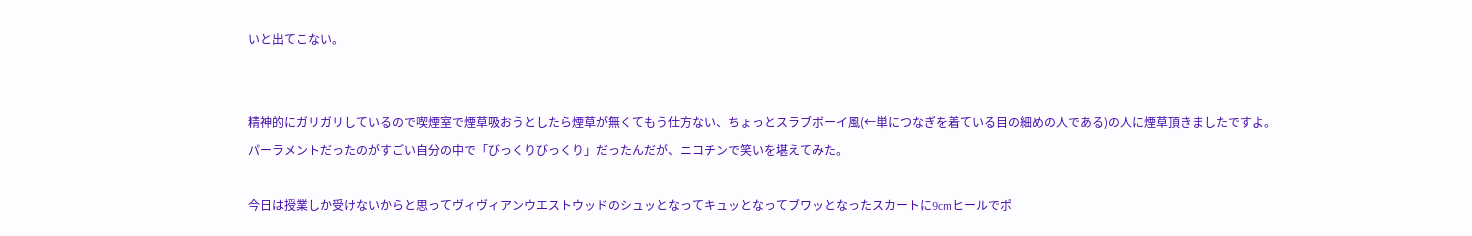いと出てこない。


精神的にガリガリしているので喫煙室で煙草吸おうとしたら煙草が無くてもう仕方ない、ちょっとスラブボーイ風(←単につなぎを着ている目の細めの人である)の人に煙草頂きましたですよ。
パーラメントだったのがすごい自分の中で「びっくりびっくり」だったんだが、ニコチンで笑いを堪えてみた。

今日は授業しか受けないからと思ってヴィヴィアンウエストウッドのシュッとなってキュッとなってブワッとなったスカートに9cmヒールでポ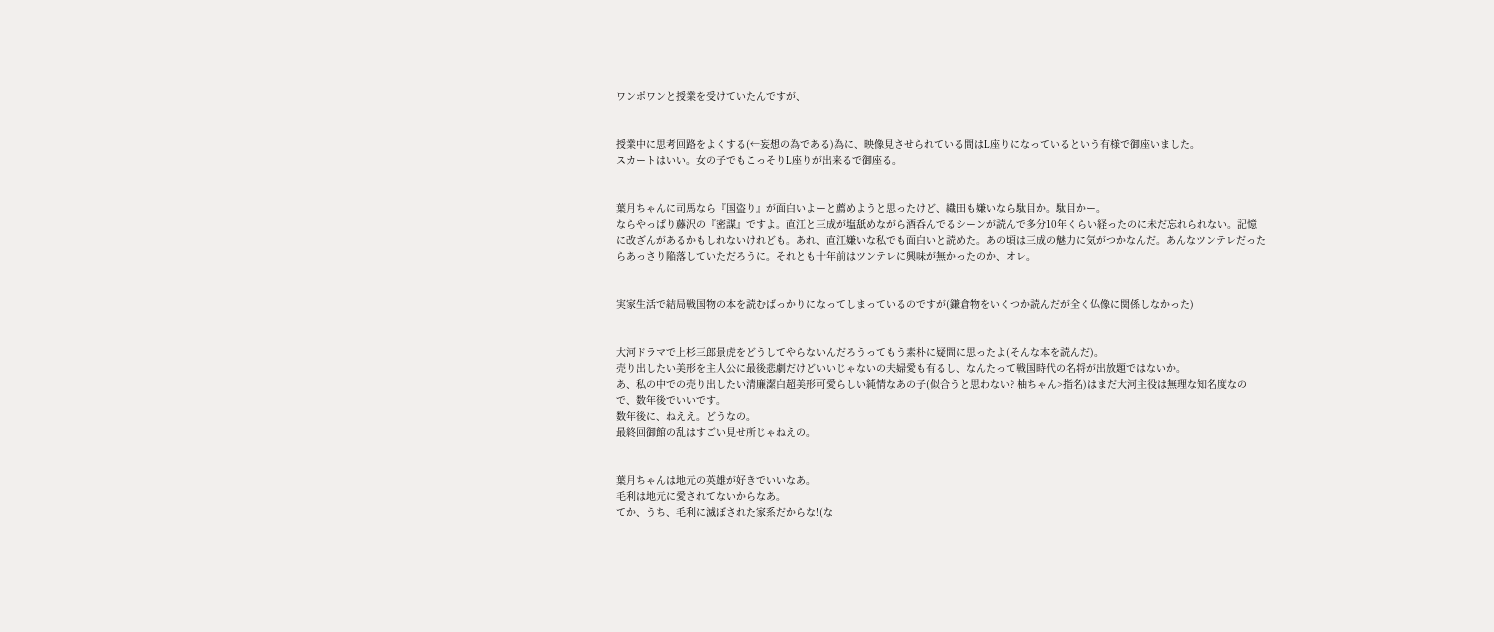ワンポワンと授業を受けていたんですが、


授業中に思考回路をよくする(←妄想の為である)為に、映像見させられている間はL座りになっているという有様で御座いました。
スカートはいい。女の子でもこっそりL座りが出来るで御座る。


葉月ちゃんに司馬なら『国盗り』が面白いよーと薦めようと思ったけど、織田も嫌いなら駄目か。駄目かー。
ならやっぱり藤沢の『密謀』ですよ。直江と三成が塩舐めながら酒呑んでるシーンが読んで多分10年くらい経ったのに未だ忘れられない。記憶に改ざんがあるかもしれないけれども。あれ、直江嫌いな私でも面白いと読めた。あの頃は三成の魅力に気がつかなんだ。あんなツンテレだったらあっさり陥落していただろうに。それとも十年前はツンテレに興味が無かったのか、オレ。


実家生活で結局戦国物の本を読むばっかりになってしまっているのですが(鎌倉物をいくつか読んだが全く仏像に関係しなかった)


大河ドラマで上杉三郎景虎をどうしてやらないんだろうってもう素朴に疑問に思ったよ(そんな本を読んだ)。
売り出したい美形を主人公に最後悲劇だけどいいじゃないの夫婦愛も有るし、なんたって戦国時代の名将が出放題ではないか。
あ、私の中での売り出したい清廉潔白超美形可愛らしい純情なあの子(似合うと思わない? 柚ちゃん>指名)はまだ大河主役は無理な知名度なので、数年後でいいです。
数年後に、ねええ。どうなの。
最終回御館の乱はすごい見せ所じゃねえの。


葉月ちゃんは地元の英雄が好きでいいなあ。
毛利は地元に愛されてないからなあ。
てか、うち、毛利に滅ぼされた家系だからな!(な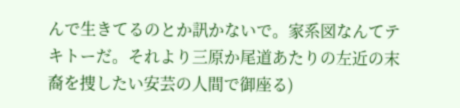んで生きてるのとか訊かないで。家系図なんてテキトーだ。それより三原か尾道あたりの左近の末裔を捜したい安芸の人間で御座る)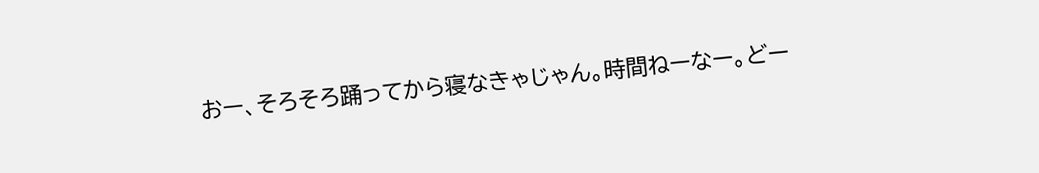おー、そろそろ踊ってから寝なきゃじゃん。時間ねーなー。どー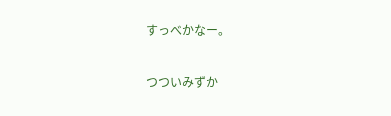すっべかなー。


つついみずか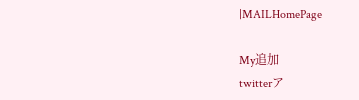|MAILHomePage

My追加
twitterア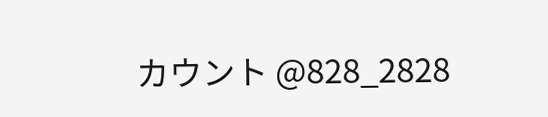カウント @828_2828